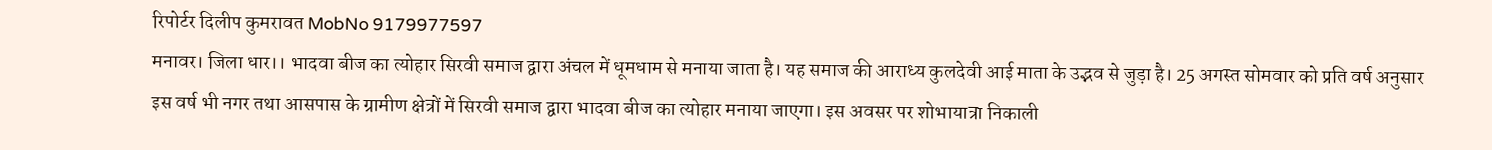रिपोर्टर दिलीप कुमरावत MobNo 9179977597
मनावर। जिला धार।। भादवा बीज का त्योहार सिरवी समाज द्वारा अंचल में धूमधाम से मनाया जाता है। यह समाज की आराध्य कुलदेवी आई माता के उद्भव से जुड़ा है। 25 अगस्त सोमवार को प्रति वर्ष अनुसार इस वर्ष भी नगर तथा आसपास के ग्रामीण क्षेत्रों में सिरवी समाज द्वारा भादवा बीज का त्योहार मनाया जाएगा। इस अवसर पर शोभायात्रा निकाली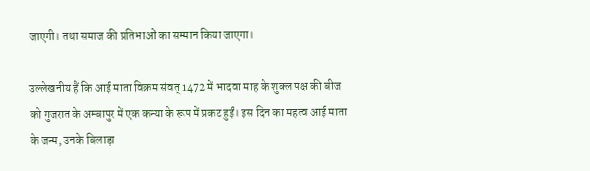जाएगी। तथा समाज की प्रतिभाओं का सम्मान किया जाएगा।

उल्लेखनीय हैं कि आई माता विक्रम संवत् 1472 में भादवा माह के शुक्ल पक्ष की बीज को गुजरात के अम्बापुर में एक कन्या के रूप में प्रकट हुईं। इस दिन का महत्व आई माता के जन्म, उनके बिलाड़ा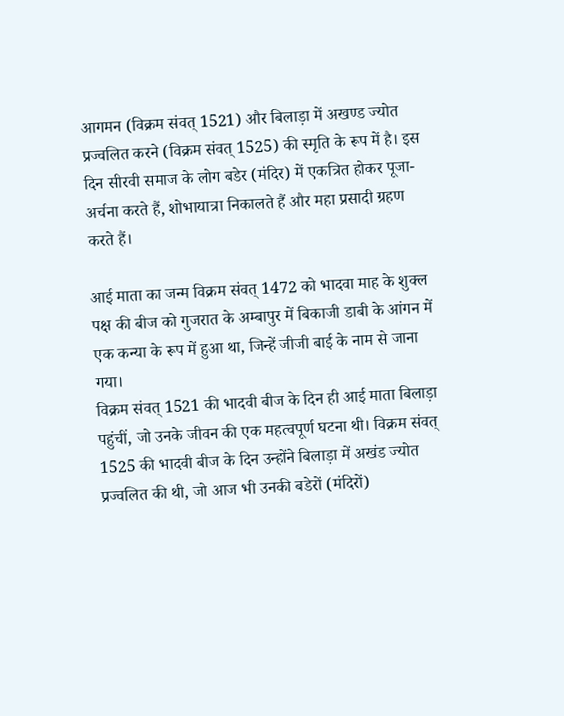आगमन (विक्रम संवत् 1521) और बिलाड़ा में अखण्ड ज्योत प्रज्वलित करने (विक्रम संवत् 1525) की स्मृति के रूप में है। इस दिन सीरवी समाज के लोग बडेर (मंदिर) में एकत्रित होकर पूजा-अर्चना करते हैं, शोभायात्रा निकालते हैं और महा प्रसादी ग्रहण करते हैं।

आई माता का जन्म विक्रम संवत् 1472 को भादवा माह के शुक्ल पक्ष की बीज को गुजरात के अम्बापुर में बिकाजी डाबी के आंगन में एक कन्या के रूप में हुआ था, जिन्हें जीजी बाई के नाम से जाना गया।
विक्रम संवत् 1521 की भादवी बीज के दिन ही आई माता बिलाड़ा पहुंचीं, जो उनके जीवन की एक महत्वपूर्ण घटना थी। विक्रम संवत् 1525 की भादवी बीज के दिन उन्होंने बिलाड़ा में अखंड ज्योत प्रज्वलित की थी, जो आज भी उनकी बडेरों (मंदिरों)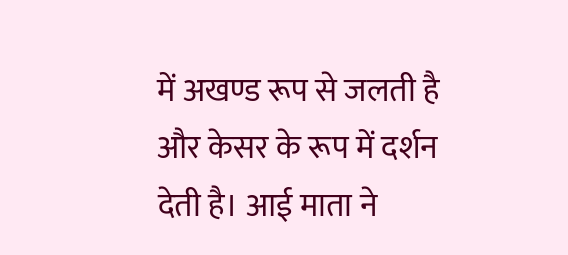में अखण्ड रूप से जलती है और केसर के रूप में दर्शन देती है। आई माता ने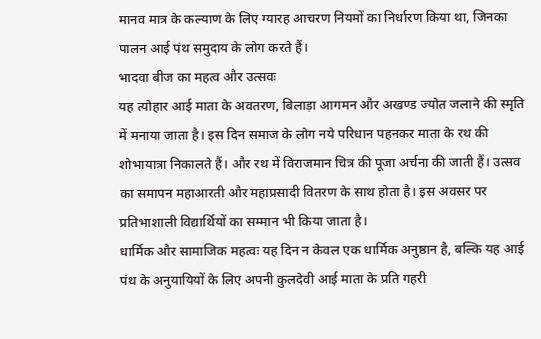मानव मात्र के कल्याण के लिए ग्यारह आचरण नियमों का निर्धारण किया था, जिनका पालन आई पंथ समुदाय के लोग करते हैं।
भादवा बीज का महत्व और उत्सवः
यह त्योहार आई माता के अवतरण, बिलाड़ा आगमन और अखण्ड ज्योत जलाने की स्मृति में मनाया जाता है। इस दिन समाज के लोग नये परिधान पहनकर माता के रथ की शोभायात्रा निकालते हैं। और रथ में विराजमान चित्र की पूजा अर्चना की जाती हैं। उत्सव का समापन महाआरती और महाप्रसादी वितरण के साथ होता है। इस अवसर पर प्रतिभाशाली विद्यार्थियों का सम्मान भी किया जाता है।
धार्मिक और सामाजिक महत्वः यह दिन न केवल एक धार्मिक अनुष्ठान है, बल्कि यह आई पंथ के अनुयायियों के लिए अपनी कुलदेवी आई माता के प्रति गहरी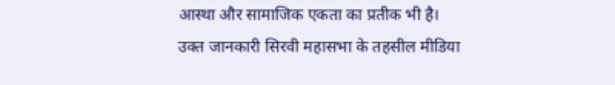आस्था और सामाजिक एकता का प्रतीक भी है।
उक्त जानकारी सिरवी महासभा के तहसील मीडिया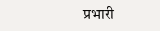प्रभारी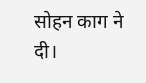सोहन काग ने दी।